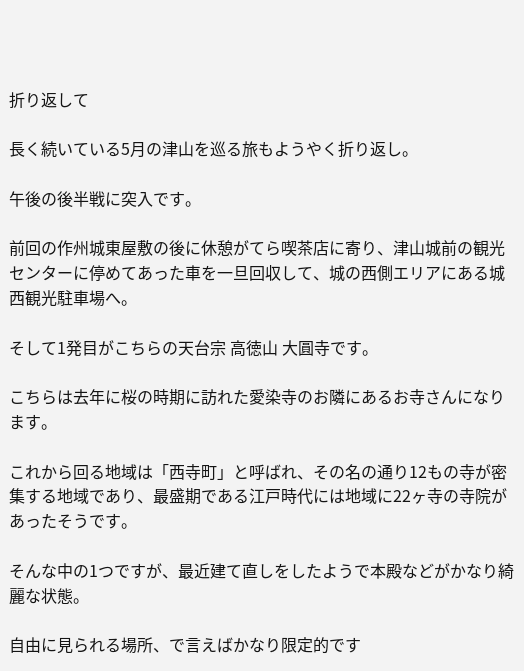折り返して

長く続いている5月の津山を巡る旅もようやく折り返し。

午後の後半戦に突入です。

前回の作州城東屋敷の後に休憩がてら喫茶店に寄り、津山城前の観光センターに停めてあった車を一旦回収して、城の西側エリアにある城西観光駐車場へ。

そして1発目がこちらの天台宗 高徳山 大圓寺です。

こちらは去年に桜の時期に訪れた愛染寺のお隣にあるお寺さんになります。

これから回る地域は「西寺町」と呼ばれ、その名の通り12もの寺が密集する地域であり、最盛期である江戸時代には地域に22ヶ寺の寺院があったそうです。

そんな中の1つですが、最近建て直しをしたようで本殿などがかなり綺麗な状態。

自由に見られる場所、で言えばかなり限定的です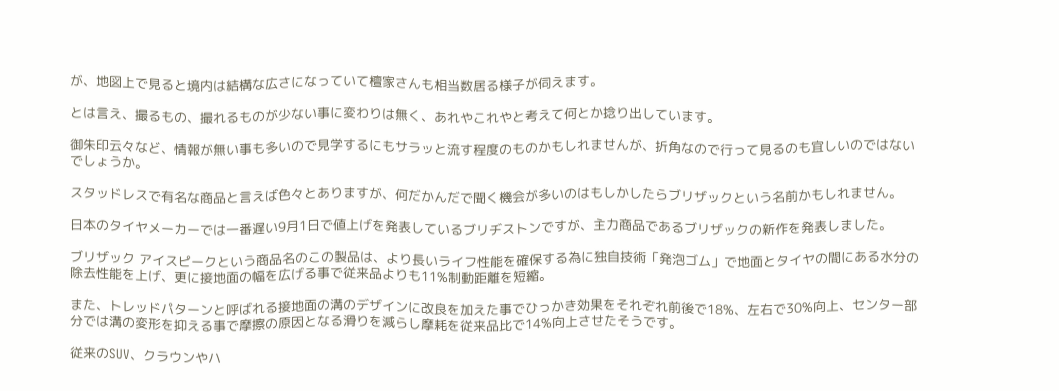が、地図上で見ると境内は結構な広さになっていて檀家さんも相当数居る様子が伺えます。

とは言え、撮るもの、撮れるものが少ない事に変わりは無く、あれやこれやと考えて何とか捻り出しています。

御朱印云々など、情報が無い事も多いので見学するにもサラッと流す程度のものかもしれませんが、折角なので行って見るのも宜しいのではないでしょうか。

スタッドレスで有名な商品と言えば色々とありますが、何だかんだで聞く機会が多いのはもしかしたらブリザックという名前かもしれません。

日本のタイヤメーカーでは一番遅い9月1日で値上げを発表しているブリヂストンですが、主力商品であるブリザックの新作を発表しました。

ブリザック アイスピークという商品名のこの製品は、より長いライフ性能を確保する為に独自技術「発泡ゴム」で地面とタイヤの間にある水分の除去性能を上げ、更に接地面の幅を広げる事で従来品よりも11%制動距離を短縮。

また、トレッドパターンと呼ばれる接地面の溝のデザインに改良を加えた事でひっかき効果をそれぞれ前後で18%、左右で30%向上、センター部分では溝の変形を抑える事で摩擦の原因となる滑りを減らし摩耗を従来品比で14%向上させたそうです。

従来のSUV、クラウンやハ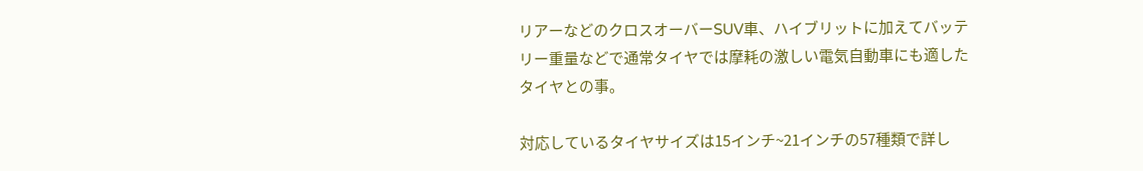リアーなどのクロスオーバーSUV車、ハイブリットに加えてバッテリー重量などで通常タイヤでは摩耗の激しい電気自動車にも適したタイヤとの事。

対応しているタイヤサイズは15インチ~21インチの57種類で詳し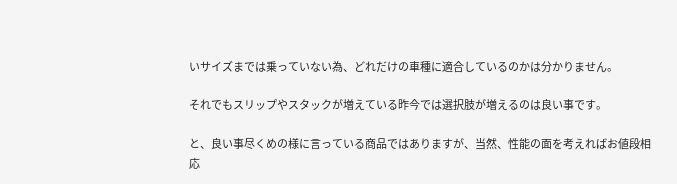いサイズまでは乗っていない為、どれだけの車種に適合しているのかは分かりません。

それでもスリップやスタックが増えている昨今では選択肢が増えるのは良い事です。

と、良い事尽くめの様に言っている商品ではありますが、当然、性能の面を考えればお値段相応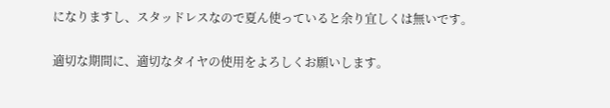になりますし、スタッドレスなので夏ん使っていると余り宜しくは無いです。

適切な期間に、適切なタイヤの使用をよろしくお願いします。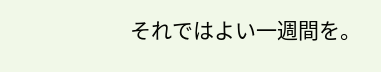それではよい一週間を。